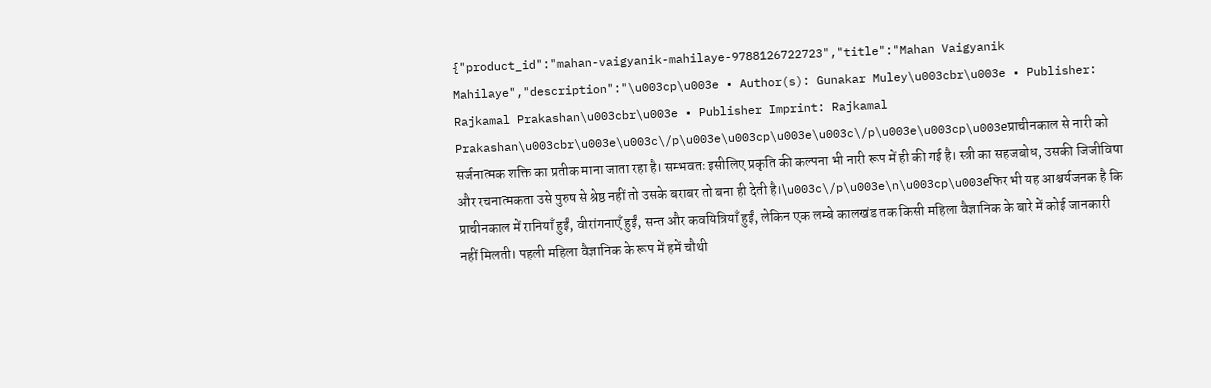{"product_id":"mahan-vaigyanik-mahilaye-9788126722723","title":"Mahan Vaigyanik Mahilaye","description":"\u003cp\u003e • Author(s): Gunakar Muley\u003cbr\u003e • Publisher: Rajkamal Prakashan\u003cbr\u003e • Publisher Imprint: Rajkamal Prakashan\u003cbr\u003e\u003c\/p\u003e\u003cp\u003e\u003c\/p\u003e\u003cp\u003eप्राचीनकाल से नारी को सर्जनात्मक शक्ति का प्रतीक माना जाता रहा है। सम्भवतः इसीलिए प्रकृति की कल्पना भी नारी रूप में ही की गई है। स्त्री का सहजबोध, उसकी जिजीविषा और रचनात्मकता उसे पुरुष से श्रेष्ठ नहीं तो उसके बराबर तो बना ही देती है।\u003c\/p\u003e\n\u003cp\u003eफिर भी यह आश्चर्यजनक है कि प्राचीनकाल में रानियाँ हुईं, वीरांगनाएँ हुईं, सन्त और कवयित्रियाँ हुईं, लेकिन एक लम्बे कालखंड तक किसी महिला वैज्ञानिक के बारे में कोई जानकारी नहीं मिलती। पहली महिला वैज्ञानिक के रूप में हमें चौथी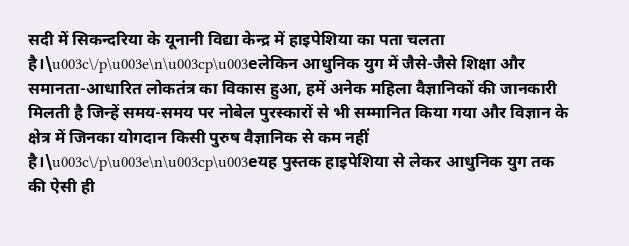सदी में सिकन्दरिया के यूनानी विद्या केन्द्र में हाइपेशिया का पता चलता है।\u003c\/p\u003e\n\u003cp\u003eलेकिन आधुनिक युग में जैसे-जैसे शिक्षा और समानता-आधारित लोकतंत्र का विकास हुआ, हमें अनेक महिला वैज्ञानिकों की जानकारी मिलती है जिन्हें समय-समय पर नोबेल पुरस्कारों से भी सम्मानित किया गया और विज्ञान के क्षेत्र में जिनका योगदान किसी पुरुष वैज्ञानिक से कम नहीं है।\u003c\/p\u003e\n\u003cp\u003eयह पुस्तक हाइपेशिया से लेकर आधुनिक युग तक की ऐसी ही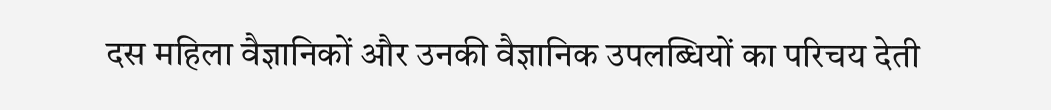दस महिला वैज्ञानिकों और उनकी वैज्ञानिक उपलब्धियों का परिचय देती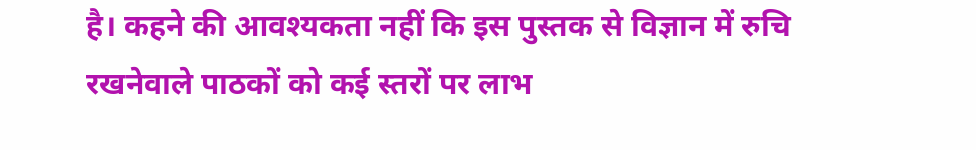है। कहने की आवश्यकता नहीं कि इस पुस्तक से विज्ञान में रुचि रखनेवाले पाठकों को कई स्तरों पर लाभ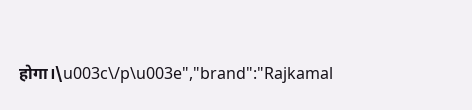होगा।\u003c\/p\u003e","brand":"Rajkamal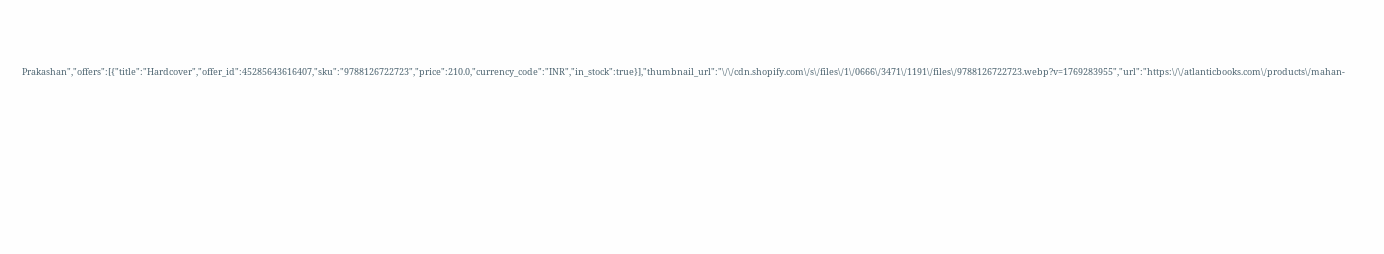Prakashan","offers":[{"title":"Hardcover","offer_id":45285643616407,"sku":"9788126722723","price":210.0,"currency_code":"INR","in_stock":true}],"thumbnail_url":"\/\/cdn.shopify.com\/s\/files\/1\/0666\/3471\/1191\/files\/9788126722723.webp?v=1769283955","url":"https:\/\/atlanticbooks.com\/products\/mahan-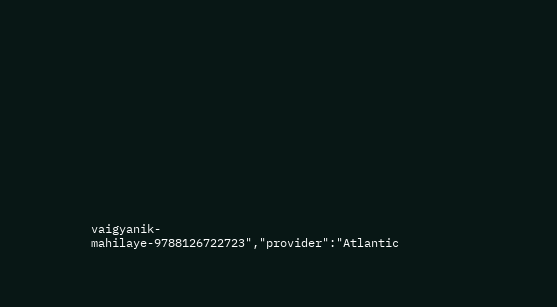vaigyanik-mahilaye-9788126722723","provider":"Atlantic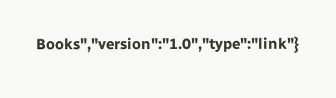Books","version":"1.0","type":"link"}